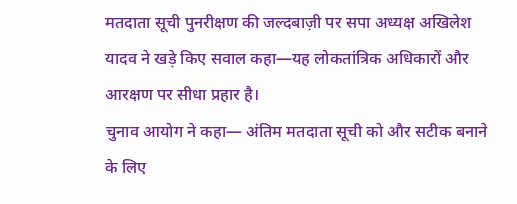मतदाता सूची पुनरीक्षण की जल्दबाज़ी पर सपा अध्यक्ष अखिलेश यादव ने खड़े किए सवाल कहा—यह लोकतांत्रिक अधिकारों और आरक्षण पर सीधा प्रहार है।
चुनाव आयोग ने कहा— अंतिम मतदाता सूची को और सटीक बनाने के लिए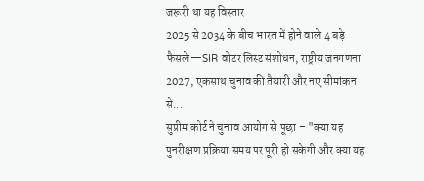जरूरी था यह विस्तार
2025 से 2034 के बीच भारत में होने वाले 4 बड़े फैसले—SIR वोटर लिस्ट संशोधन, राष्ट्रीय जनगणना 2027, एकसाथ चुनाव की तैयारी और नए सीमांकन से...
सुप्रीम कोर्ट ने चुनाव आयोग से पूछा – "क्या यह पुनरीक्षण प्रक्रिया समय पर पूरी हो सकेगी और क्या यह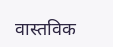वास्तविक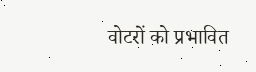वोटरों को प्रभावित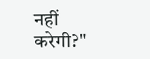नहीं करेगी?"